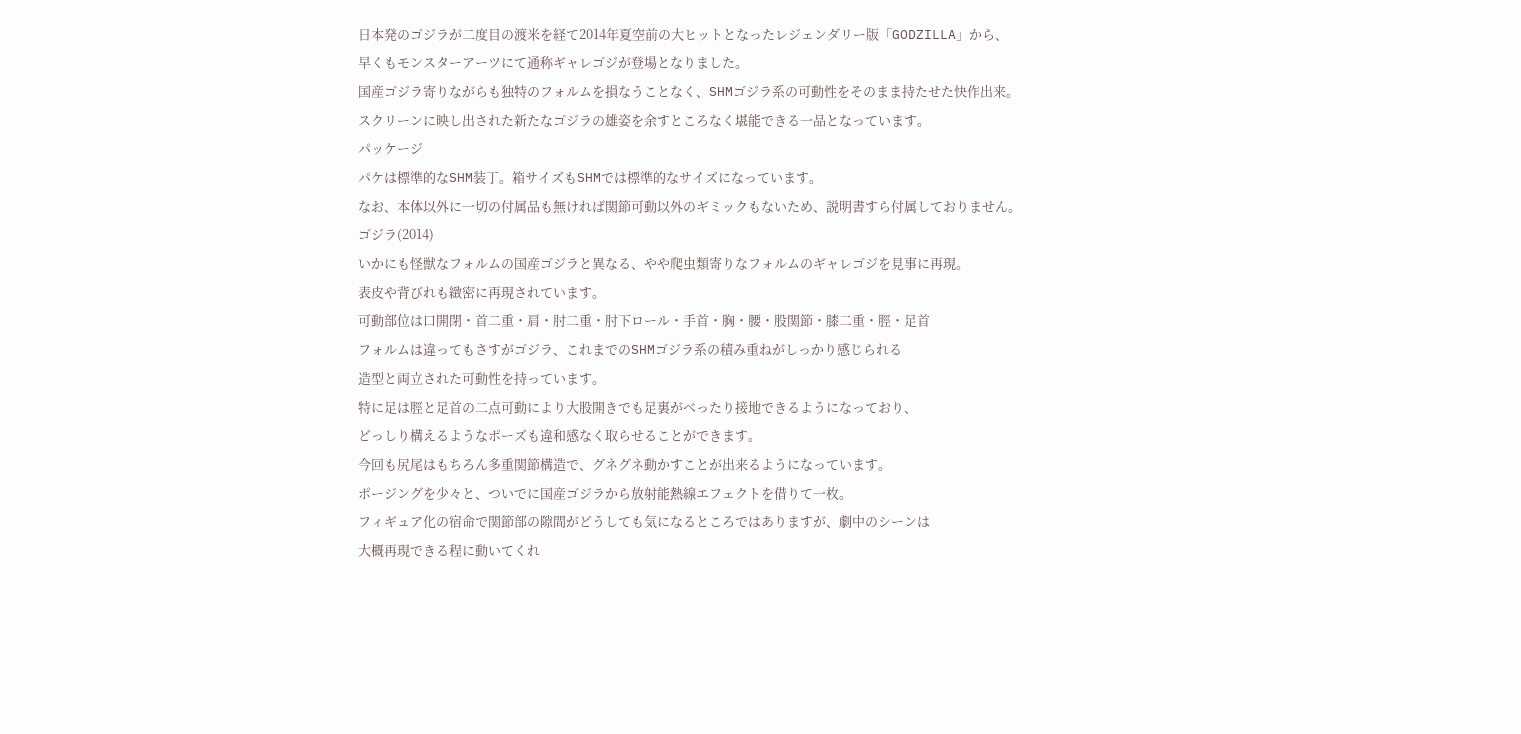日本発のゴジラが二度目の渡米を経て2014年夏空前の大ヒットとなったレジェンダリー版「GODZILLA」から、
早くもモンスターアーツにて通称ギャレゴジが登場となりました。
国産ゴジラ寄りながらも独特のフォルムを損なうことなく、SHMゴジラ系の可動性をそのまま持たせた快作出来。
スクリーンに映し出された新たなゴジラの雄姿を余すところなく堪能できる一品となっています。
パッケージ
パケは標準的なSHM装丁。箱サイズもSHMでは標準的なサイズになっています。
なお、本体以外に一切の付属品も無ければ関節可動以外のギミックもないため、説明書すら付属しておりません。
ゴジラ(2014)
いかにも怪獣なフォルムの国産ゴジラと異なる、やや爬虫類寄りなフォルムのギャレゴジを見事に再現。
表皮や背びれも緻密に再現されています。
可動部位は口開閉・首二重・肩・肘二重・肘下ロール・手首・胸・腰・股関節・膝二重・脛・足首
フォルムは違ってもさすがゴジラ、これまでのSHMゴジラ系の積み重ねがしっかり感じられる
造型と両立された可動性を持っています。
特に足は脛と足首の二点可動により大股開きでも足裏がべったり接地できるようになっており、
どっしり構えるようなポーズも違和感なく取らせることができます。
今回も尻尾はもちろん多重関節構造で、グネグネ動かすことが出来るようになっています。
ポージングを少々と、ついでに国産ゴジラから放射能熱線エフェクトを借りて一枚。
フィギュア化の宿命で関節部の隙間がどうしても気になるところではありますが、劇中のシーンは
大概再現できる程に動いてくれ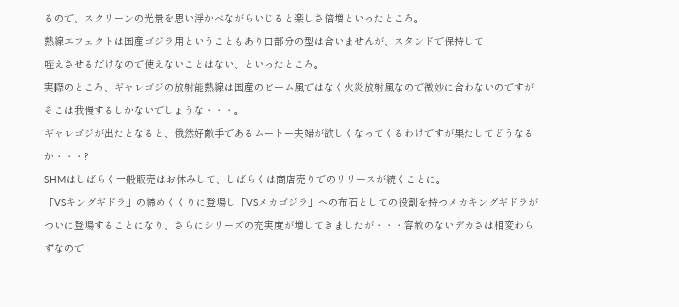るので、スクリーンの光景を思い浮かべながらいじると楽しさ倍増といったところ。
熱線エフェクトは国産ゴジラ用ということもあり口部分の型は合いませんが、スタンドで保持して
咥えさせるだけなので使えないことはない、といったところ。
実際のところ、ギャレゴジの放射能熱線は国産のビーム風ではなく火炎放射風なので微妙に合わないのですが
そこは我慢するしかないでしょうな・・・。
ギャレゴジが出たとなると、俄然好敵手であるムートー夫婦が欲しくなってくるわけですが果たしてどうなるか・・・?
SHMはしばらく一般販売はお休みして、しばらくは商店売りでのリリースが続くことに。
「VSキングギドラ」の締めくくりに登場し「VSメカゴジラ」への布石としての役割を持つメカキングギドラが
ついに登場することになり、さらにシリーズの充実度が増してきましたが・・・容赦のないデカさは相変わらずなので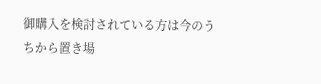御購入を検討されている方は今のうちから置き場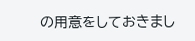の用意をしておきまし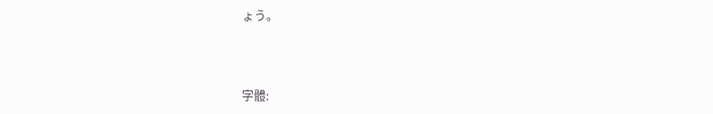ょう。



字體: